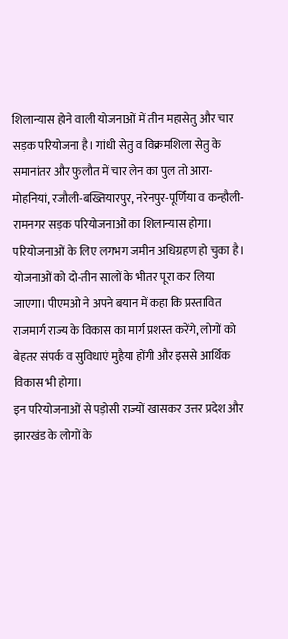शिलान्यास होने वाली योजनाओं में तीन महासेतु और चार सड़क परियोजना है। गांधी सेतु व विक्रमशिला सेतु के समानांतर और फुलौत में चार लेन का पुल तो आरा-मोहनियां, रजौली-बख्तियारपुर, नरेनपुर-पूर्णिया व कन्हौली-रामनगर सड़क परियोजनाओं का शिलान्यास होगा। परियोजनाओं के लिए लगभग जमीन अधिग्रहण हो चुका है।
योजनाओं को दो-तीन सालों के भीतर पूरा कर लिया जाएगा। पीएमओ ने अपने बयान में कहा कि प्रस्तावित राजमार्ग राज्य के विकास का मार्ग प्रशस्त करेंगे, लोगों को बेहतर संपर्क व सुविधाएं मुहैया होंगी और इससे आर्थिक विकास भी होगा।
इन परियोजनाओं से पड़ोसी राज्यों खासकर उत्तर प्रदेश और झारखंड के लोगों के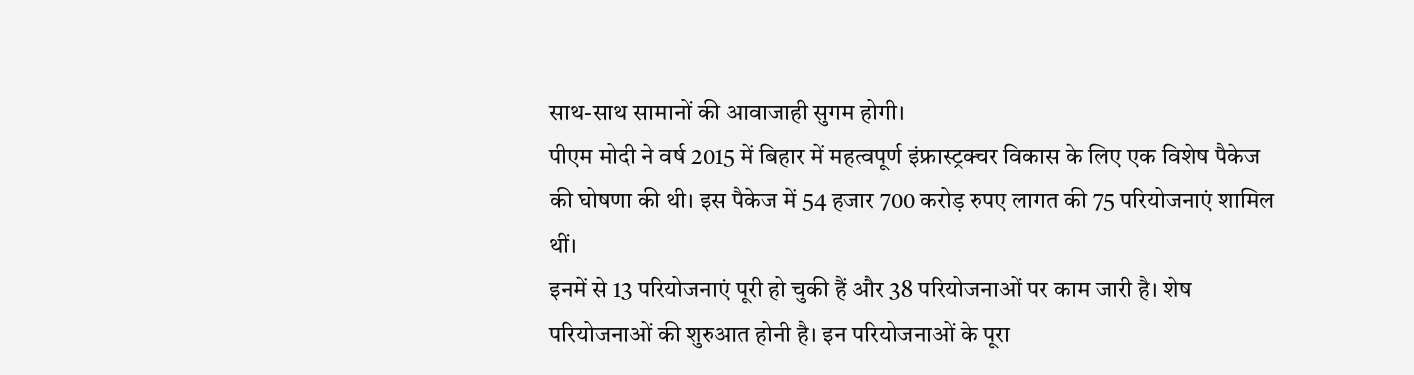साथ-साथ सामानों की आवाजाही सुगम होगी।
पीएम मोदी ने वर्ष 2015 में बिहार में महत्वपूर्ण इंफ्रास्ट्रक्चर विकास के लिए एक विशेष पैकेज की घोषणा की थी। इस पैकेज में 54 हजार 700 करोड़ रुपए लागत की 75 परियोजनाएं शामिल थीं।
इनमें से 13 परियोजनाएं पूरी हो चुकी हैं और 38 परियोजनाओं पर काम जारी है। शेष परियोजनाओं की शुरुआत होनी है। इन परियोजनाओं के पूरा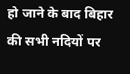हो जाने के बाद बिहार की सभी नदियों पर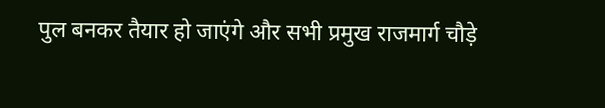पुल बनकर तैयार हो जाएंगे और सभी प्रमुख राजमार्ग चौड़े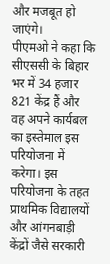और मजबूत हो जाएंगे।
पीएमओ ने कहा कि सीएससी के बिहार भर में 34 हजार 821 केंद्र हैं और वह अपने कार्यबल का इस्तेमाल इस परियोजना में करेगा। इस परियोजना के तहत प्राथमिक विद्यालयों और आंगनबाड़ी केंद्रों जैसे सरकारी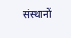संस्थानों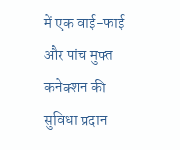में एक वाई-फाई और पांच मुफ्त कनेक्शन की सुविधा प्रदान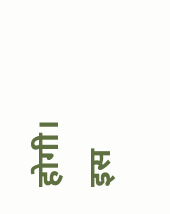होगी। इस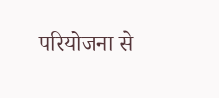परियोजना से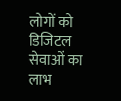लोगों को डिजिटल सेवाओं का लाभ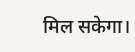मिल सकेगा।